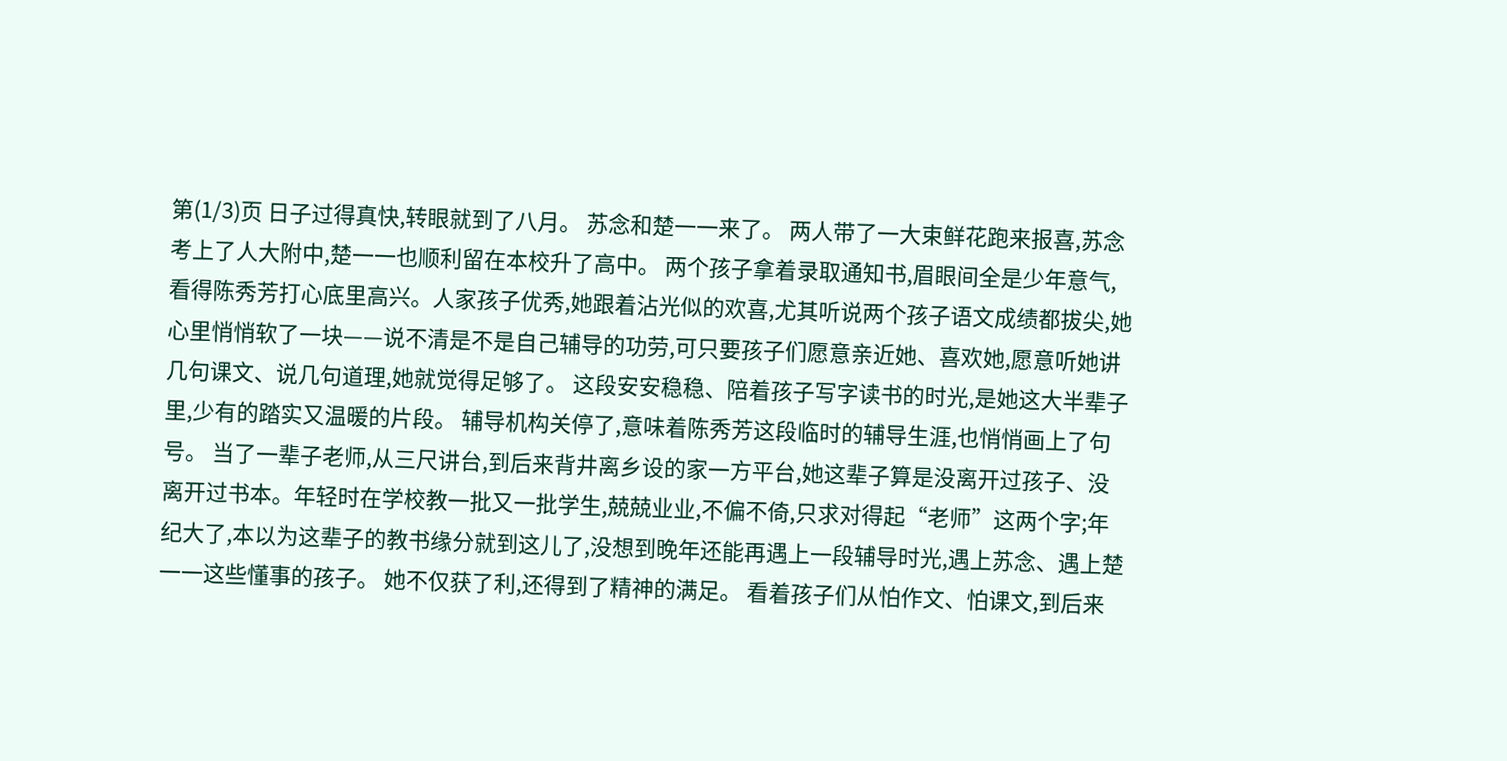第(1/3)页 日子过得真快,转眼就到了八月。 苏念和楚一一来了。 两人带了一大束鲜花跑来报喜,苏念考上了人大附中,楚一一也顺利留在本校升了高中。 两个孩子拿着录取通知书,眉眼间全是少年意气,看得陈秀芳打心底里高兴。人家孩子优秀,她跟着沾光似的欢喜,尤其听说两个孩子语文成绩都拔尖,她心里悄悄软了一块——说不清是不是自己辅导的功劳,可只要孩子们愿意亲近她、喜欢她,愿意听她讲几句课文、说几句道理,她就觉得足够了。 这段安安稳稳、陪着孩子写字读书的时光,是她这大半辈子里,少有的踏实又温暖的片段。 辅导机构关停了,意味着陈秀芳这段临时的辅导生涯,也悄悄画上了句号。 当了一辈子老师,从三尺讲台,到后来背井离乡设的家一方平台,她这辈子算是没离开过孩子、没离开过书本。年轻时在学校教一批又一批学生,兢兢业业,不偏不倚,只求对得起“老师”这两个字;年纪大了,本以为这辈子的教书缘分就到这儿了,没想到晚年还能再遇上一段辅导时光,遇上苏念、遇上楚一一这些懂事的孩子。 她不仅获了利,还得到了精神的满足。 看着孩子们从怕作文、怕课文,到后来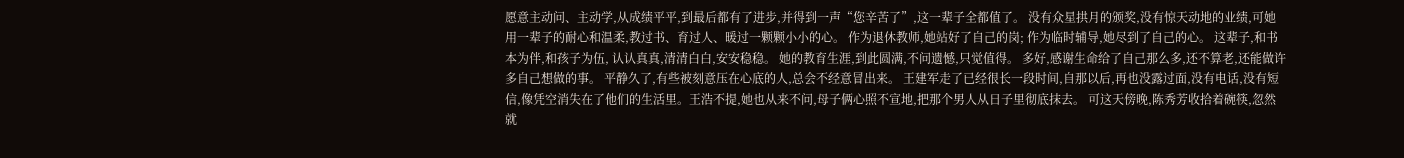愿意主动问、主动学,从成绩平平,到最后都有了进步,并得到一声“您辛苦了”,这一辈子全都值了。 没有众星拱月的颁奖,没有惊天动地的业绩,可她用一辈子的耐心和温柔,教过书、育过人、暖过一颗颗小小的心。 作为退休教师,她站好了自己的岗; 作为临时辅导,她尽到了自己的心。 这辈子,和书本为伴,和孩子为伍, 认认真真,清清白白,安安稳稳。 她的教育生涯,到此圆满,不问遗憾,只觉值得。 多好,感谢生命给了自己那么多,还不算老,还能做许多自己想做的事。 平静久了,有些被刻意压在心底的人,总会不经意冒出来。 王建军走了已经很长一段时间,自那以后,再也没露过面,没有电话,没有短信,像凭空消失在了他们的生活里。王浩不提,她也从来不问,母子俩心照不宣地,把那个男人从日子里彻底抹去。 可这天傍晚,陈秀芳收拾着碗筷,忽然就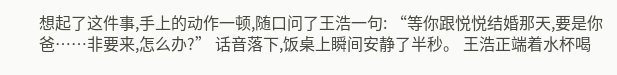想起了这件事,手上的动作一顿,随口问了王浩一句: “等你跟悦悦结婚那天,要是你爸……非要来,怎么办?” 话音落下,饭桌上瞬间安静了半秒。 王浩正端着水杯喝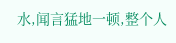水,闻言猛地一顿,整个人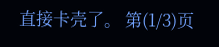直接卡壳了。 第(1/3)页